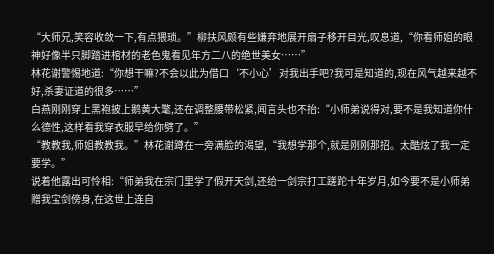“大师兄,笑容收敛一下,有点猥琐。”柳扶风颇有些嫌弃地展开扇子移开目光,叹息道,“你看师姐的眼神好像半只脚踏进棺材的老色鬼看见年方二八的绝世美女……”
林花谢警惕地道:“你想干嘛?不会以此为借口‘不小心’对我出手吧?我可是知道的,现在风气越来越不好,杀妻证道的很多……”
白燕刚刚穿上黑袍披上鹅黄大氅,还在调整腰带松紧,闻言头也不抬:“小师弟说得对,要不是我知道你什么德性,这样看我穿衣服早给你劈了。”
“教教我,师姐教教我。”林花谢蹲在一旁满脸的渴望,“我想学那个,就是刚刚那招。太酷炫了我一定要学。”
说着他露出可怜相:“师弟我在宗门里学了假开天剑,还给一剑宗打工蹉跎十年岁月,如今要不是小师弟赠我宝剑傍身,在这世上连自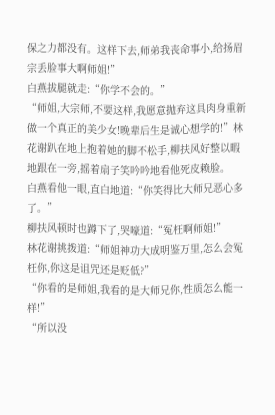保之力都没有。这样下去,师弟我丧命事小,给扬眉宗丢脸事大啊师姐!”
白燕拔腿就走:“你学不会的。”
“师姐,大宗师,不要这样,我愿意抛弃这具肉身重新做一个真正的美少女!晚辈后生是诚心想学的!”林花谢趴在地上抱着她的脚不松手,柳扶风好整以暇地跟在一旁,摇着扇子笑吟吟地看他死皮赖脸。
白燕看他一眼,直白地道:“你笑得比大师兄恶心多了。”
柳扶风顿时也蹲下了,哭嚎道:“冤枉啊师姐!”
林花谢挑拨道:“师姐神功大成明鉴万里,怎么会冤枉你,你这是诅咒还是贬低?”
“你看的是师姐,我看的是大师兄你,性质怎么能一样!”
“所以没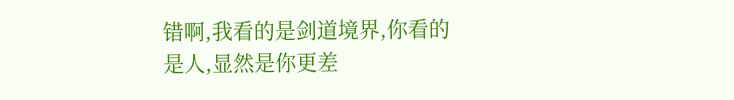错啊,我看的是剑道境界,你看的是人,显然是你更差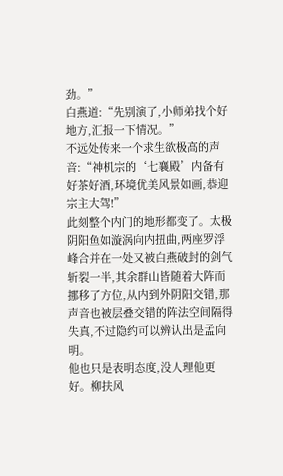劲。”
白燕道:“先别演了,小师弟找个好地方,汇报一下情况。”
不远处传来一个求生欲极高的声音:“神机宗的‘七襄殿’内备有好茶好酒,环境优美风景如画,恭迎宗主大驾!”
此刻整个内门的地形都变了。太极阴阳鱼如漩涡向内扭曲,两座罗浮峰合并在一处又被白燕破封的剑气斩裂一半,其余群山皆随着大阵而挪移了方位,从内到外阴阳交错,那声音也被层叠交错的阵法空间隔得失真,不过隐约可以辨认出是孟向明。
他也只是表明态度,没人理他更好。柳扶风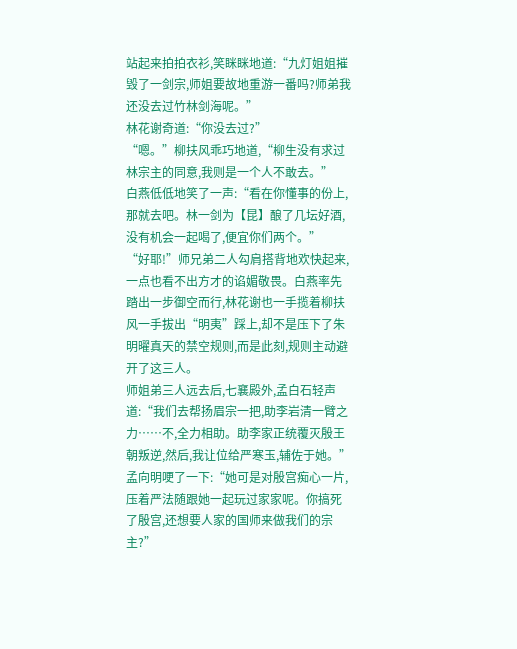站起来拍拍衣衫,笑眯眯地道:“九灯姐姐摧毁了一剑宗,师姐要故地重游一番吗?师弟我还没去过竹林剑海呢。”
林花谢奇道:“你没去过?”
“嗯。”柳扶风乖巧地道,“柳生没有求过林宗主的同意,我则是一个人不敢去。”
白燕低低地笑了一声:“看在你懂事的份上,那就去吧。林一剑为【昆】酿了几坛好酒,没有机会一起喝了,便宜你们两个。”
“好耶!”师兄弟二人勾肩搭背地欢快起来,一点也看不出方才的谄媚敬畏。白燕率先踏出一步御空而行,林花谢也一手揽着柳扶风一手拔出“明夷”踩上,却不是压下了朱明曜真天的禁空规则,而是此刻,规则主动避开了这三人。
师姐弟三人远去后,七襄殿外,孟白石轻声道:“我们去帮扬眉宗一把,助李岩清一臂之力……不,全力相助。助李家正统覆灭殷王朝叛逆,然后,我让位给严寒玉,辅佐于她。”
孟向明哽了一下:“她可是对殷宫痴心一片,压着严法随跟她一起玩过家家呢。你搞死了殷宫,还想要人家的国师来做我们的宗主?”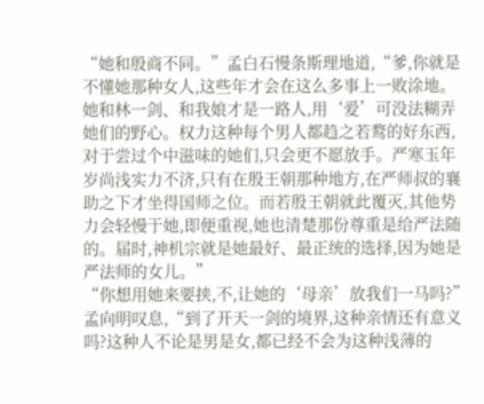“她和殷商不同。”孟白石慢条斯理地道,“爹,你就是不懂她那种女人,这些年才会在这么多事上一败涂地。她和林一剑、和我娘才是一路人,用‘爱’可没法糊弄她们的野心。权力这种每个男人都趋之若鹜的好东西,对于尝过个中滋味的她们,只会更不愿放手。严寒玉年岁尚浅实力不济,只有在殷王朝那种地方,在严师叔的襄助之下才坐得国师之位。而若殷王朝就此覆灭,其他势力会轻慢于她,即便重视,她也清楚那份尊重是给严法随的。届时,神机宗就是她最好、最正统的选择,因为她是严法师的女儿。”
“你想用她来要挟,不,让她的‘母亲’放我们一马吗?”孟向明叹息,“到了开天一剑的境界,这种亲情还有意义吗?这种人不论是男是女,都已经不会为这种浅薄的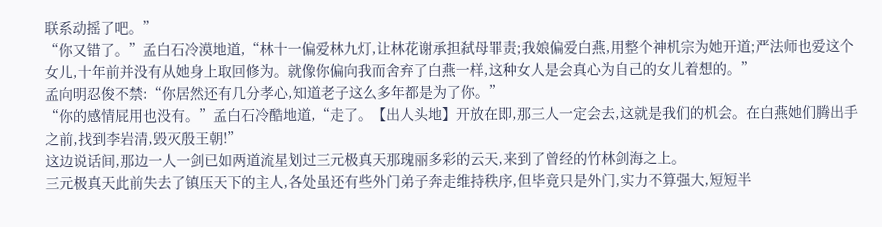联系动摇了吧。”
“你又错了。”孟白石冷漠地道,“林十一偏爱林九灯,让林花谢承担弑母罪责;我娘偏爱白燕,用整个神机宗为她开道;严法师也爱这个女儿,十年前并没有从她身上取回修为。就像你偏向我而舍弃了白燕一样,这种女人是会真心为自己的女儿着想的。”
孟向明忍俊不禁:“你居然还有几分孝心,知道老子这么多年都是为了你。”
“你的感情屁用也没有。”孟白石冷酷地道,“走了。【出人头地】开放在即,那三人一定会去,这就是我们的机会。在白燕她们腾出手之前,找到李岩清,毁灭殷王朝!”
这边说话间,那边一人一剑已如两道流星划过三元极真天那瑰丽多彩的云天,来到了曾经的竹林剑海之上。
三元极真天此前失去了镇压天下的主人,各处虽还有些外门弟子奔走维持秩序,但毕竟只是外门,实力不算强大,短短半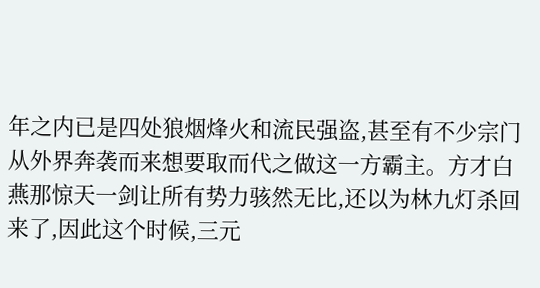年之内已是四处狼烟烽火和流民强盗,甚至有不少宗门从外界奔袭而来想要取而代之做这一方霸主。方才白燕那惊天一剑让所有势力骇然无比,还以为林九灯杀回来了,因此这个时候,三元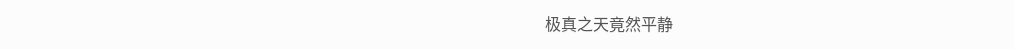极真之天竟然平静